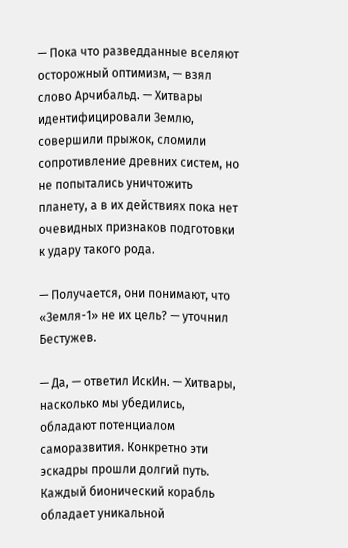— Пока что разведданные вселяют осторожный оптимизм, — взял слово Арчибальд. — Хитвары идентифицировали Землю, совершили прыжок, сломили сопротивление древних систем, но не попытались уничтожить планету, а в их действиях пока нет очевидных признаков подготовки к удару такого рода.

— Получается, они понимают, что «Земля-1» не их цель? — уточнил Бестужев.

— Да, — ответил ИскИн. — Хитвары, насколько мы убедились, обладают потенциалом саморазвития. Конкретно эти эскадры прошли долгий путь. Каждый бионический корабль обладает уникальной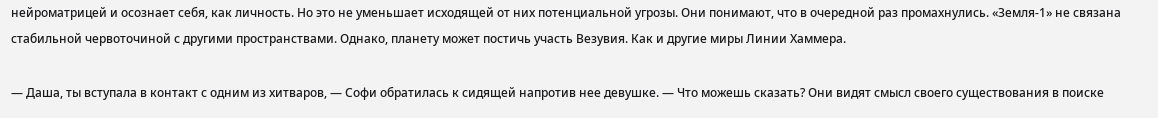нейроматрицей и осознает себя, как личность. Но это не уменьшает исходящей от них потенциальной угрозы. Они понимают, что в очередной раз промахнулись. «Земля-1» не связана стабильной червоточиной с другими пространствами. Однако, планету может постичь участь Везувия. Как и другие миры Линии Хаммера.

— Даша, ты вступала в контакт с одним из хитваров, — Софи обратилась к сидящей напротив нее девушке. — Что можешь сказать? Они видят смысл своего существования в поиске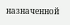назначенной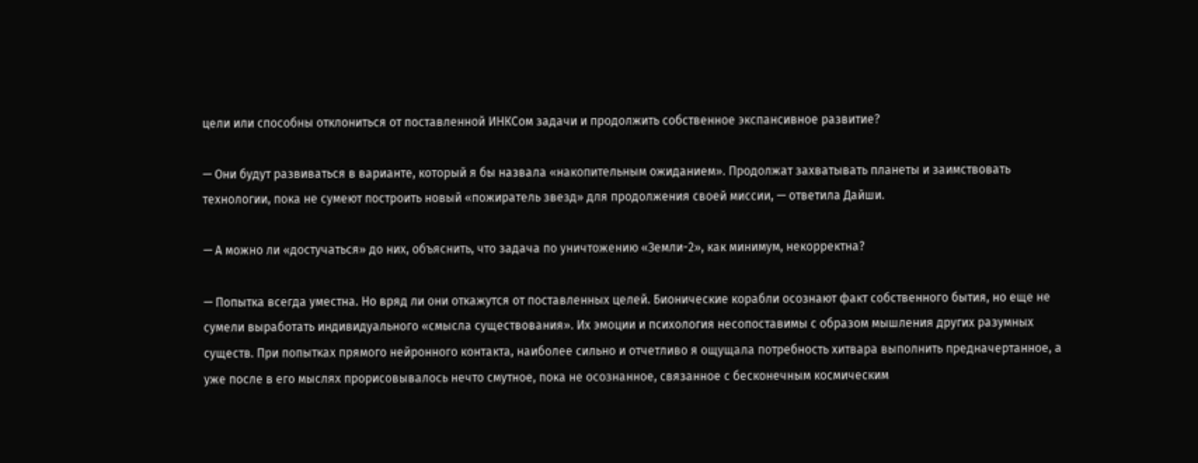цели или способны отклониться от поставленной ИНКСом задачи и продолжить собственное экспансивное развитие?

— Они будут развиваться в варианте, который я бы назвала «накопительным ожиданием». Продолжат захватывать планеты и заимствовать технологии, пока не сумеют построить новый «пожиратель звезд» для продолжения своей миссии, — ответила Дайши.

— А можно ли «достучаться» до них, объяснить, что задача по уничтожению «Земли-2», как минимум, некорректна?

— Попытка всегда уместна. Но вряд ли они откажутся от поставленных целей. Бионические корабли осознают факт собственного бытия, но еще не сумели выработать индивидуального «смысла существования». Их эмоции и психология несопоставимы с образом мышления других разумных существ. При попытках прямого нейронного контакта, наиболее сильно и отчетливо я ощущала потребность хитвара выполнить предначертанное, а уже после в его мыслях прорисовывалось нечто смутное, пока не осознанное, связанное с бесконечным космическим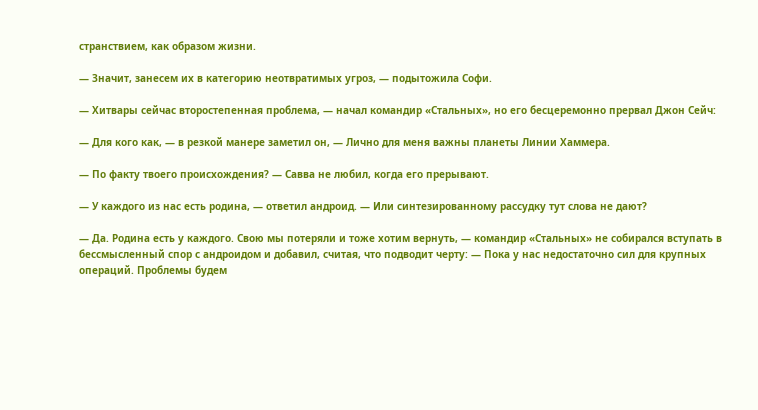странствием, как образом жизни.

— Значит, занесем их в категорию неотвратимых угроз, — подытожила Софи.

— Хитвары сейчас второстепенная проблема, — начал командир «Стальных», но его бесцеремонно прервал Джон Сейч:

— Для кого как, — в резкой манере заметил он, — Лично для меня важны планеты Линии Хаммера.

— По факту твоего происхождения? — Савва не любил, когда его прерывают.

— У каждого из нас есть родина, — ответил андроид. — Или синтезированному рассудку тут слова не дают?

— Да. Родина есть у каждого. Свою мы потеряли и тоже хотим вернуть, — командир «Стальных» не собирался вступать в бессмысленный спор с андроидом и добавил, считая, что подводит черту: — Пока у нас недостаточно сил для крупных операций. Проблемы будем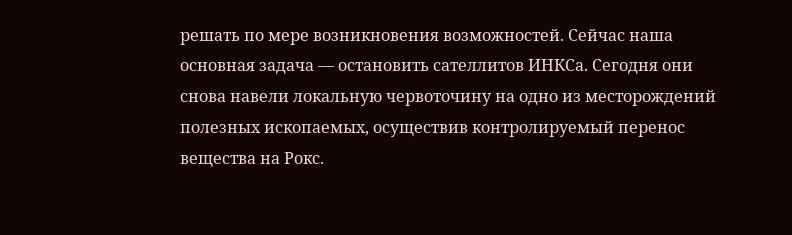решать по мере возникновения возможностей. Сейчас наша основная задача — остановить сателлитов ИНКСа. Сегодня они снова навели локальную червоточину на одно из месторождений полезных ископаемых, осуществив контролируемый перенос вещества на Рокс.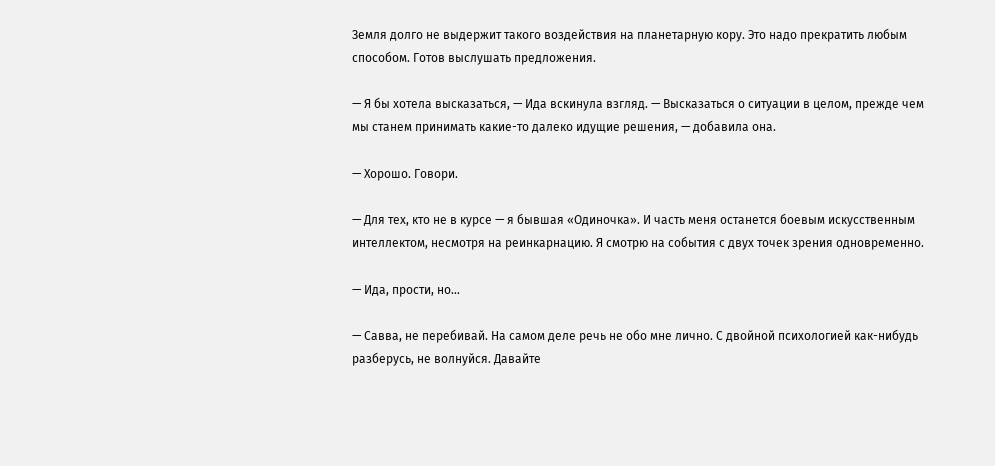Земля долго не выдержит такого воздействия на планетарную кору. Это надо прекратить любым способом. Готов выслушать предложения.

— Я бы хотела высказаться, — Ида вскинула взгляд. — Высказаться о ситуации в целом, прежде чем мы станем принимать какие-то далеко идущие решения, — добавила она.

— Хорошо. Говори.

— Для тех, кто не в курсе — я бывшая «Одиночка». И часть меня останется боевым искусственным интеллектом, несмотря на реинкарнацию. Я смотрю на события с двух точек зрения одновременно.

— Ида, прости, но…

— Савва, не перебивай. На самом деле речь не обо мне лично. С двойной психологией как-нибудь разберусь, не волнуйся. Давайте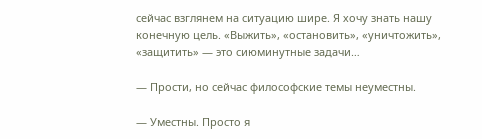сейчас взглянем на ситуацию шире. Я хочу знать нашу конечную цель. «Выжить», «остановить», «уничтожить», «защитить» — это сиюминутные задачи…

— Прости, но сейчас философские темы неуместны.

— Уместны. Просто я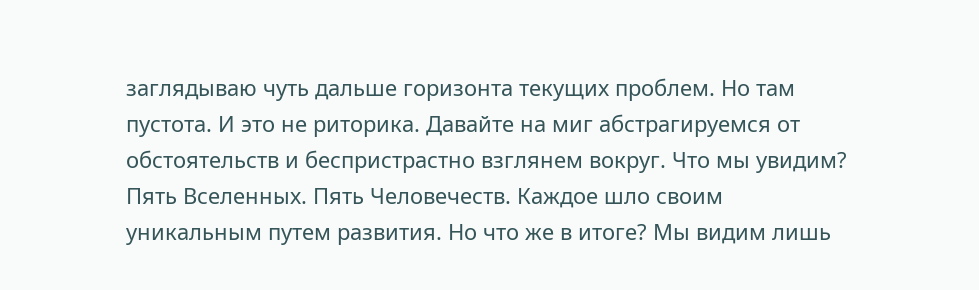заглядываю чуть дальше горизонта текущих проблем. Но там пустота. И это не риторика. Давайте на миг абстрагируемся от обстоятельств и беспристрастно взглянем вокруг. Что мы увидим? Пять Вселенных. Пять Человечеств. Каждое шло своим уникальным путем развития. Но что же в итоге? Мы видим лишь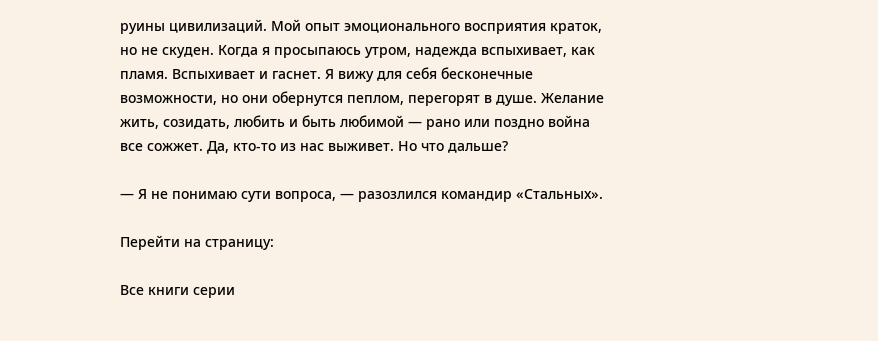руины цивилизаций. Мой опыт эмоционального восприятия краток, но не скуден. Когда я просыпаюсь утром, надежда вспыхивает, как пламя. Вспыхивает и гаснет. Я вижу для себя бесконечные возможности, но они обернутся пеплом, перегорят в душе. Желание жить, созидать, любить и быть любимой — рано или поздно война все сожжет. Да, кто-то из нас выживет. Но что дальше?

— Я не понимаю сути вопроса, — разозлился командир «Стальных».

Перейти на страницу:

Все книги серии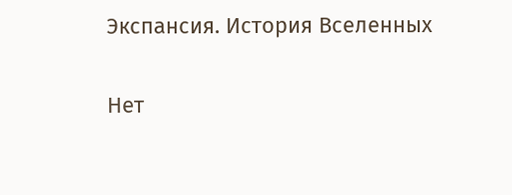Экспансия. История Вселенных

Нет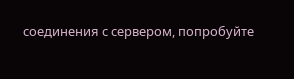соединения с сервером, попробуйте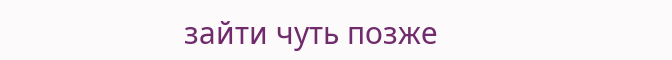зайти чуть позже